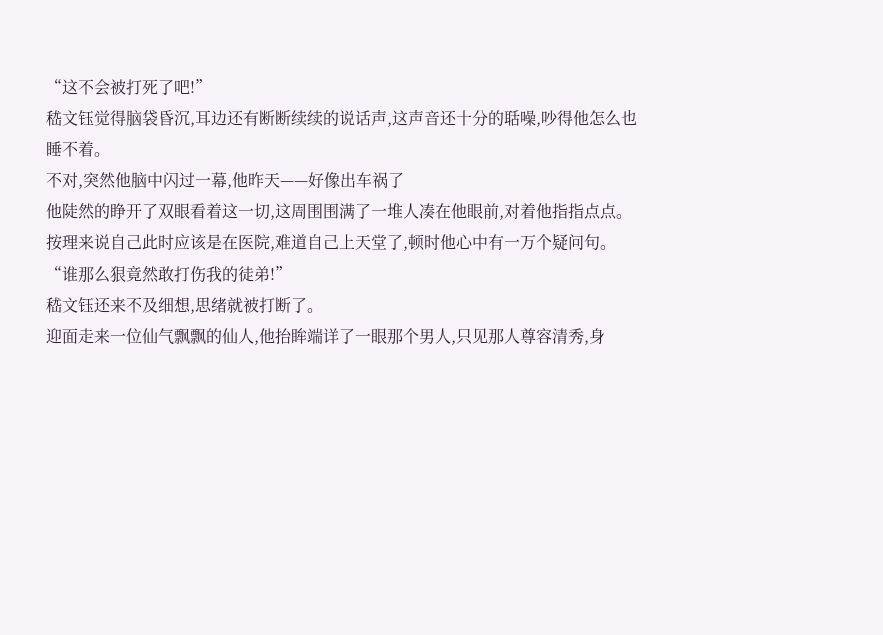“这不会被打死了吧!”
嵇文钰觉得脑袋昏沉,耳边还有断断续续的说话声,这声音还十分的聒噪,吵得他怎么也睡不着。
不对,突然他脑中闪过一幕,他昨天——好像出车祸了
他陡然的睁开了双眼看着这一切,这周围围满了一堆人凑在他眼前,对着他指指点点。
按理来说自己此时应该是在医院,难道自己上天堂了,顿时他心中有一万个疑问句。
“谁那么狠竟然敢打伤我的徒弟!”
嵇文钰还来不及细想,思绪就被打断了。
迎面走来一位仙气飘飘的仙人,他抬眸端详了一眼那个男人,只见那人尊容清秀,身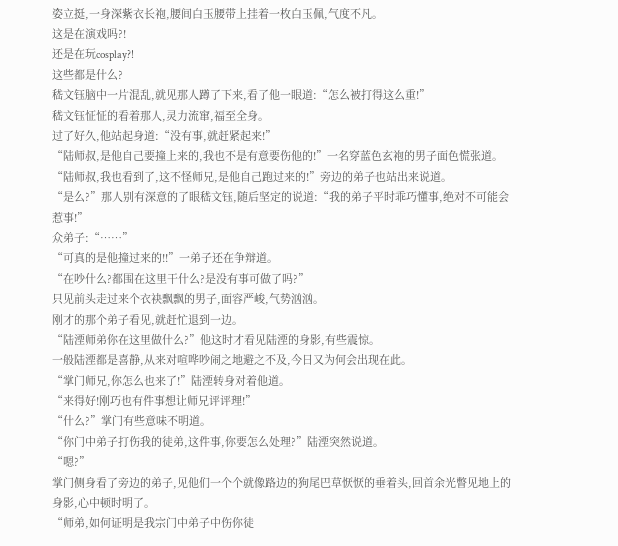姿立挺,一身深紫衣长袍,腰间白玉腰带上挂着一枚白玉佩,气度不凡。
这是在演戏吗?!
还是在玩cosplay?!
这些都是什么?
嵇文钰脑中一片混乱,就见那人蹲了下来,看了他一眼道:“怎么被打得这么重!”
嵇文钰怔怔的看着那人,灵力流窜,福至全身。
过了好久,他站起身道:“没有事,就赶紧起来!”
“陆师叔,是他自己要撞上来的,我也不是有意要伤他的!”一名穿蓝色玄袍的男子面色慌张道。
“陆师叔,我也看到了,这不怪师兄,是他自己跑过来的!”旁边的弟子也站出来说道。
“是么?”那人别有深意的了眼嵇文钰,随后坚定的说道:“我的弟子平时乖巧懂事,绝对不可能会惹事!”
众弟子:“……”
“可真的是他撞过来的!!”一弟子还在争辩道。
“在吵什么?都围在这里干什么?是没有事可做了吗?”
只见前头走过来个衣袂飘飘的男子,面容严峻,气势汹汹。
刚才的那个弟子看见,就赶忙退到一边。
“陆湮师弟你在这里做什么?”他这时才看见陆湮的身影,有些震惊。
一般陆湮都是喜静,从来对喧哗吵闹之地避之不及,今日又为何会出现在此。
“掌门师兄,你怎么也来了!”陆湮转身对着他道。
“来得好!刚巧也有件事想让师兄评评理!”
“什么?”掌门有些意味不明道。
“你门中弟子打伤我的徒弟,这件事,你要怎么处理?”陆湮突然说道。
“嗯?”
掌门侧身看了旁边的弟子,见他们一个个就像路边的狗尾巴草恹恹的垂着头,回首余光瞥见地上的身影,心中顿时明了。
“师弟,如何证明是我宗门中弟子中伤你徒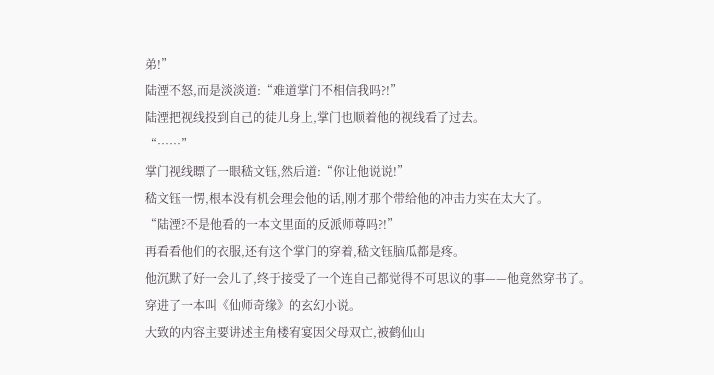弟!”
陆湮不怒,而是淡淡道:“难道掌门不相信我吗?!”
陆湮把视线投到自己的徒儿身上,掌门也顺着他的视线看了过去。
“……”
掌门视线瞟了一眼嵇文钰,然后道:“你让他说说!”
嵇文钰一愣,根本没有机会理会他的话,刚才那个带给他的冲击力实在太大了。
“陆湮?不是他看的一本文里面的反派师尊吗?!”
再看看他们的衣服,还有这个掌门的穿着,嵇文钰脑瓜都是疼。
他沉默了好一会儿了,终于接受了一个连自己都觉得不可思议的事——他竟然穿书了。
穿进了一本叫《仙师奇缘》的玄幻小说。
大致的内容主要讲述主角楼宥宴因父母双亡,被鹤仙山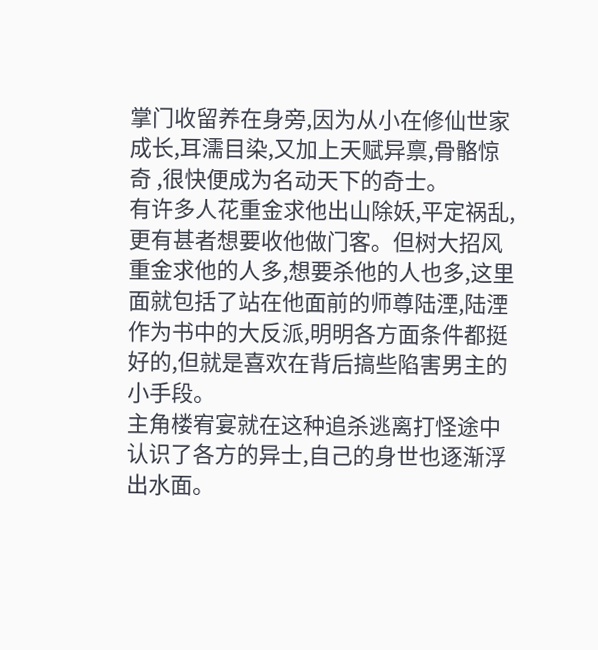掌门收留养在身旁,因为从小在修仙世家成长,耳濡目染,又加上天赋异禀,骨骼惊奇 ,很快便成为名动天下的奇士。
有许多人花重金求他出山除妖,平定祸乱,更有甚者想要收他做门客。但树大招风重金求他的人多,想要杀他的人也多,这里面就包括了站在他面前的师尊陆湮,陆湮作为书中的大反派,明明各方面条件都挺好的,但就是喜欢在背后搞些陷害男主的小手段。
主角楼宥宴就在这种追杀逃离打怪途中认识了各方的异士,自己的身世也逐渐浮出水面。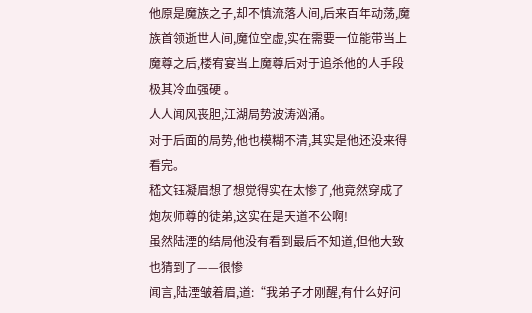他原是魔族之子,却不慎流落人间,后来百年动荡,魔族首领逝世人间,魔位空虚,实在需要一位能带当上魔尊之后,楼宥宴当上魔尊后对于追杀他的人手段极其冷血强硬 。
人人闻风丧胆,江湖局势波涛汹涌。
对于后面的局势,他也模糊不清,其实是他还没来得看完。
嵇文钰凝眉想了想觉得实在太惨了,他竟然穿成了炮灰师尊的徒弟,这实在是天道不公啊!
虽然陆湮的结局他没有看到最后不知道,但他大致也猜到了——很惨
闻言,陆湮皱着眉,道:“我弟子才刚醒,有什么好问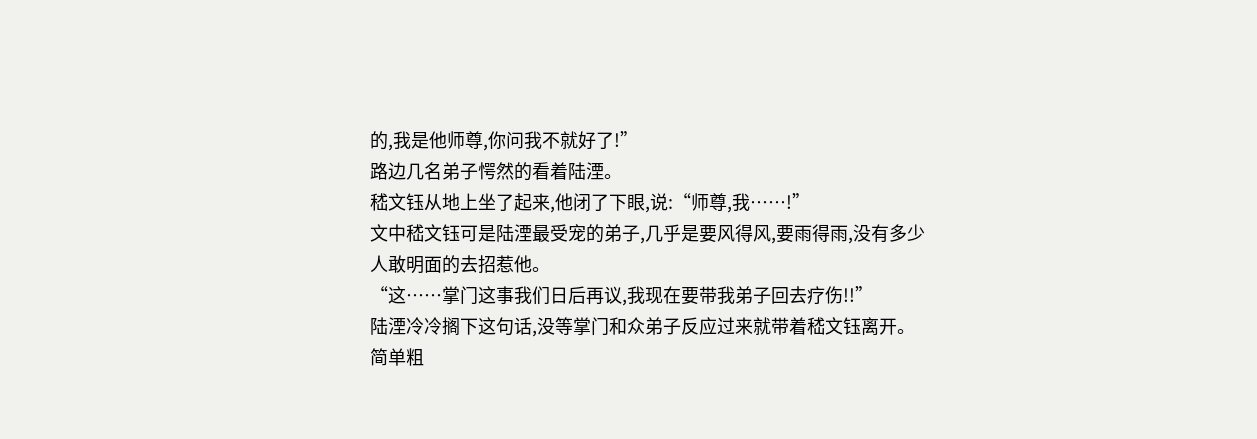的,我是他师尊,你问我不就好了!”
路边几名弟子愕然的看着陆湮。
嵇文钰从地上坐了起来,他闭了下眼,说:“师尊,我……!”
文中嵇文钰可是陆湮最受宠的弟子,几乎是要风得风,要雨得雨,没有多少人敢明面的去招惹他。
“这……掌门这事我们日后再议,我现在要带我弟子回去疗伤!!”
陆湮冷冷搁下这句话,没等掌门和众弟子反应过来就带着嵇文钰离开。
简单粗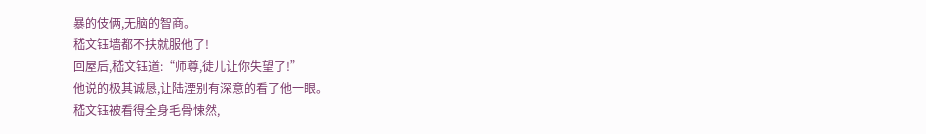暴的伎俩,无脑的智商。
嵇文钰墙都不扶就服他了!
回屋后,嵇文钰道:“师尊,徒儿让你失望了!”
他说的极其诚恳,让陆湮别有深意的看了他一眼。
嵇文钰被看得全身毛骨悚然,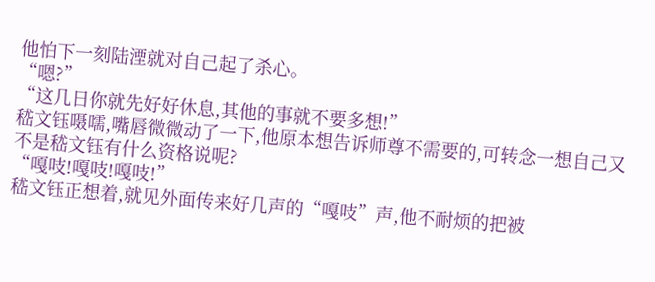他怕下一刻陆湮就对自己起了杀心。
“嗯?”
“这几日你就先好好休息,其他的事就不要多想!”
嵇文钰嗫嚅,嘴唇微微动了一下,他原本想告诉师尊不需要的,可转念一想自己又不是嵇文钰有什么资格说呢?
“嘎吱!嘎吱!嘎吱!”
嵇文钰正想着,就见外面传来好几声的“嘎吱”声,他不耐烦的把被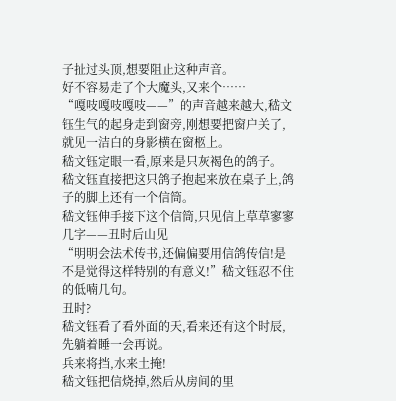子扯过头顶,想要阻止这种声音。
好不容易走了个大魔头,又来个……
“嘎吱嘎吱嘎吱——”的声音越来越大,嵇文钰生气的起身走到窗旁,刚想要把窗户关了,就见一洁白的身影横在窗柩上。
嵇文钰定眼一看,原来是只灰褐色的鸽子。
嵇文钰直接把这只鸽子抱起来放在桌子上,鸽子的脚上还有一个信筒。
嵇文钰伸手接下这个信筒,只见信上草草寥寥几字——丑时后山见
“明明会法术传书,还偏偏要用信鸽传信!是不是觉得这样特别的有意义!”嵇文钰忍不住的低喃几句。
丑时?
嵇文钰看了看外面的天,看来还有这个时辰,先躺着睡一会再说。
兵来将挡,水来土掩!
嵇文钰把信烧掉,然后从房间的里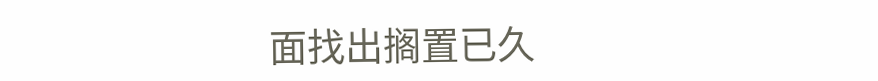面找出搁置已久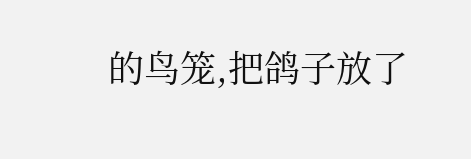的鸟笼,把鸽子放了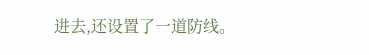进去,还设置了一道防线。